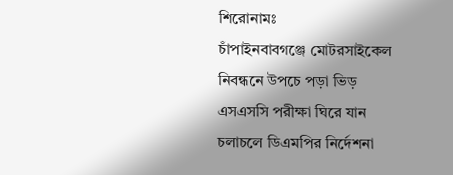শিরোনামঃ
চাঁপাইনবাবগঞ্জে মোটরসাইকেল নিবন্ধনে উপচে পড়া ভিড় এসএসসি পরীক্ষা ঘিরে যান চলাচলে ডিএমপির নির্দেশনা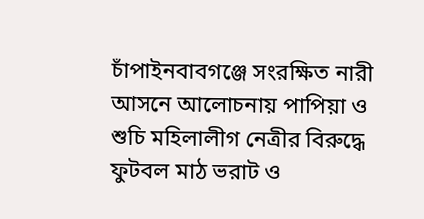চাঁপাইনবাবগঞ্জে সংরক্ষিত নারী আসনে আলোচনায় পাপিয়া ও শুচি মহিলালীগ নেত্রীর বিরুদ্ধে ফুটবল মাঠ ভরাট ও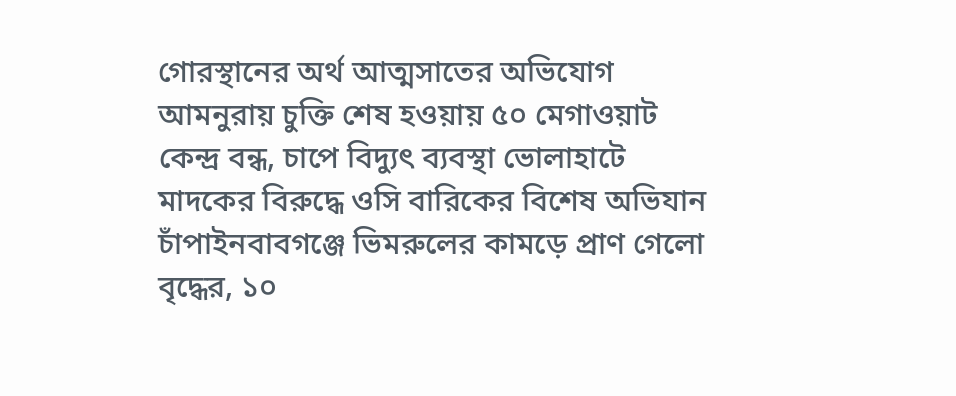গোরস্থানের অর্থ আত্মসাতের অভিযোগ আমনুরায় চুক্তি শেষ হওয়ায় ৫০ মেগাওয়াট কেন্দ্র বন্ধ, চাপে বিদ্যুৎ ব্যবস্থা ভোলাহাটে মাদকের বিরুদ্ধে ওসি বারিকের বিশেষ অভিযান চাঁপাইনবাবগঞ্জে ভিমরুলের কামড়ে প্রাণ গেলো বৃদ্ধের, ১০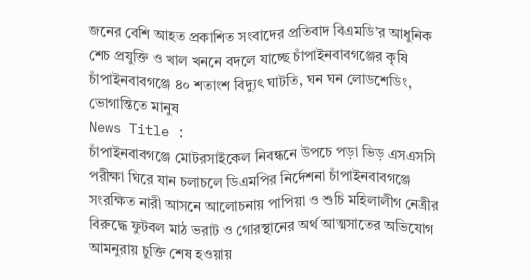জনের বেশি আহত প্রকাশিত সংবাদের প্রতিবাদ বিএমডি’র আধুনিক শেচ প্রযুক্তি ও খাল খননে বদলে যাচ্ছে চাঁপাইনবাবগঞ্জের কৃষি চাঁপাইনবাবগঞ্জে ৪০ শতাংশ বিদ্যুৎ ঘাটতি, ঘন ঘন লোডশেডিং, ভোগান্তিতে মানুষ
News Title :
চাঁপাইনবাবগঞ্জে মোটরসাইকেল নিবন্ধনে উপচে পড়া ভিড় এসএসসি পরীক্ষা ঘিরে যান চলাচলে ডিএমপির নির্দেশনা চাঁপাইনবাবগঞ্জে সংরক্ষিত নারী আসনে আলোচনায় পাপিয়া ও শুচি মহিলালীগ নেত্রীর বিরুদ্ধে ফুটবল মাঠ ভরাট ও গোরস্থানের অর্থ আত্মসাতের অভিযোগ আমনুরায় চুক্তি শেষ হওয়ায়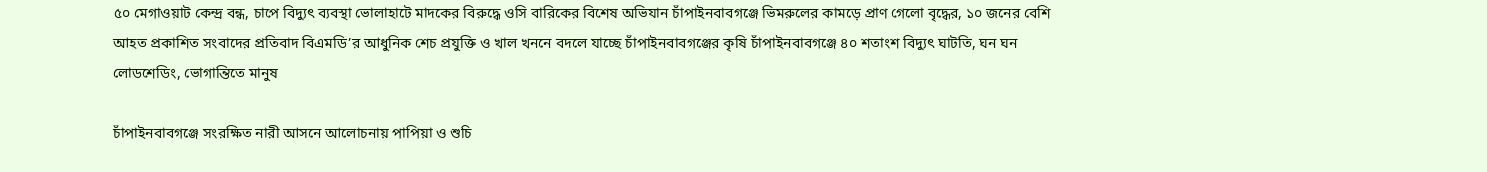৫০ মেগাওয়াট কেন্দ্র বন্ধ, চাপে বিদ্যুৎ ব্যবস্থা ভোলাহাটে মাদকের বিরুদ্ধে ওসি বারিকের বিশেষ অভিযান চাঁপাইনবাবগঞ্জে ভিমরুলের কামড়ে প্রাণ গেলো বৃদ্ধের, ১০ জনের বেশি আহত প্রকাশিত সংবাদের প্রতিবাদ বিএমডি’র আধুনিক শেচ প্রযুক্তি ও খাল খননে বদলে যাচ্ছে চাঁপাইনবাবগঞ্জের কৃষি চাঁপাইনবাবগঞ্জে ৪০ শতাংশ বিদ্যুৎ ঘাটতি, ঘন ঘন লোডশেডিং, ভোগান্তিতে মানুষ

চাঁপাইনবাবগঞ্জে সংরক্ষিত নারী আসনে আলোচনায় পাপিয়া ও শুচি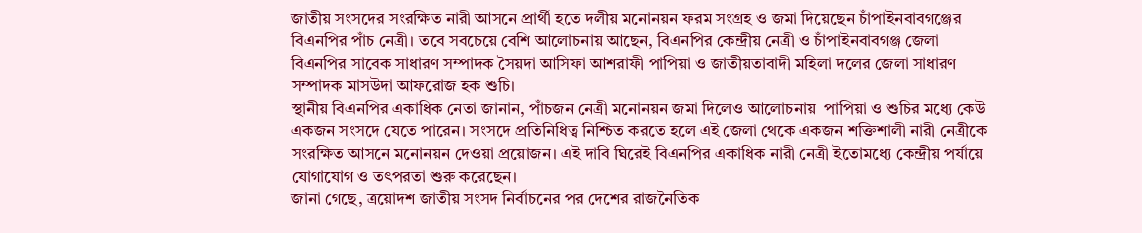জাতীয় সংসদের সংরক্ষিত নারী আসনে প্রার্থী হতে দলীয় মনোনয়ন ফরম সংগ্রহ ও জমা দিয়েছেন চাঁপাইনবাবগঞ্জের বিএনপির পাঁচ নেত্রী। তবে সবচেয়ে বেশি আলোচনায় আছেন, বিএনপির কেন্দ্রীয় নেত্রী ও চাঁপাইনবাবগঞ্জ জেলা বিএনপির সাবেক সাধারণ সম্পাদক সৈয়দা আসিফা আশরাফী পাপিয়া ও জাতীয়তাবাদী মহিলা দলের জেলা সাধারণ সম্পাদক মাসউদা আফরোজ হক শুচি।
স্থানীয় বিএনপির একাধিক নেতা জানান, পাঁচজন নেত্রী মনোনয়ন জমা দিলেও আলোচনায়  পাপিয়া ও শুচির মধ্যে কেউ একজন সংসদে যেতে পারেন। সংসদে প্রতিনিধিত্ব নিশ্চিত করতে হলে এই জেলা থেকে একজন শক্তিশালী নারী নেত্রীকে সংরক্ষিত আসনে মনোনয়ন দেওয়া প্রয়োজন। এই দাবি ঘিরেই বিএনপির একাধিক নারী নেত্রী ইতোমধ্যে কেন্দ্রীয় পর্যায়ে যোগাযোগ ও তৎপরতা শুরু করেছেন।
জানা গেছে, ত্রয়োদশ জাতীয় সংসদ নির্বাচনের পর দেশের রাজনৈতিক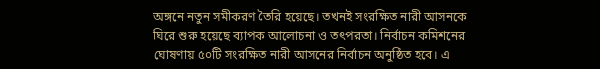অঙ্গনে নতুন সমীকরণ তৈরি হয়েছে। তখনই সংরক্ষিত নারী আসনকে ঘিরে শুরু হয়েছে ব্যাপক আলোচনা ও তৎপরতা। নির্বাচন কমিশনের ঘোষণায় ৫০টি সংরক্ষিত নারী আসনের নির্বাচন অনুষ্ঠিত হবে। এ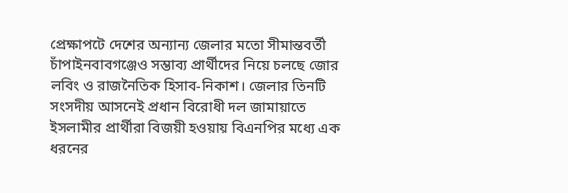প্রেক্ষাপটে দেশের অন্যান্য জেলার মতো সীমান্তবর্তী চাঁপাইনবাবগঞ্জেও সম্ভাব্য প্রার্থীদের নিয়ে চলছে জোর লবিং ও রাজনৈতিক হিসাব-নিকাশ। জেলার তিনটি সংসদীয় আসনেই প্রধান বিরোধী দল জামায়াতে ইসলামীর প্রার্থীরা বিজয়ী হওয়ায় বিএনপির মধ্যে এক ধরনের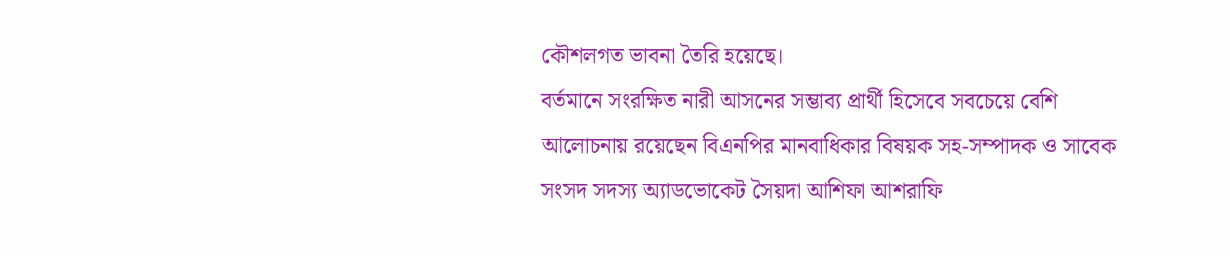কৌশলগত ভাবনা তৈরি হয়েছে।
বর্তমানে সংরক্ষিত নারী আসনের সম্ভাব্য প্রার্থী হিসেবে সবচেয়ে বেশি আলোচনায় রয়েছেন বিএনপির মানবাধিকার বিষয়ক সহ-সম্পাদক ও সাবেক সংসদ সদস্য অ্যাডভোকেট সৈয়দা আশিফা আশরাফি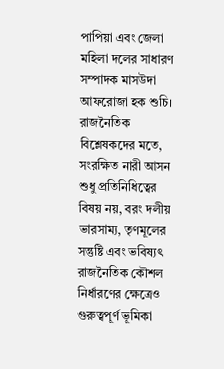পাপিয়া এবং জেলা  মহিলা দলের সাধারণ সম্পাদক মাসউদা আফরোজা হক শুচি।
রাজনৈতিক বিশ্লেষকদের মতে, সংরক্ষিত নারী আসন শুধু প্রতিনিধিত্বের বিষয় নয়, বরং দলীয় ভারসাম্য, তৃণমূলের সন্তুষ্টি এবং ভবিষ্যৎ রাজনৈতিক কৌশল নির্ধারণের ক্ষেত্রেও গুরুত্বপূর্ণ ভূমিকা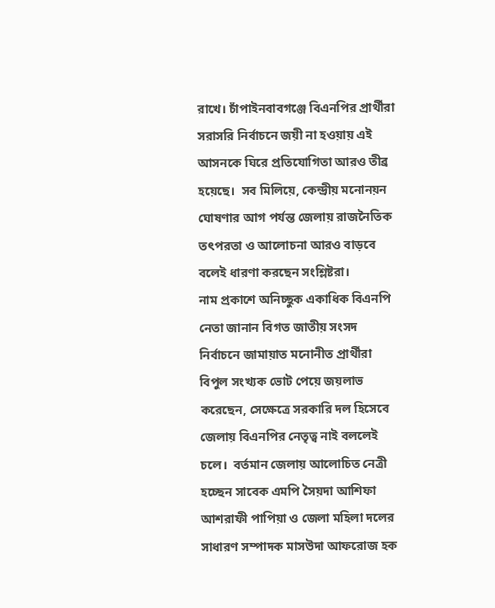রাখে। চাঁপাইনবাবগঞ্জে বিএনপির প্রার্থীরা সরাসরি নির্বাচনে জয়ী না হওয়ায় এই আসনকে ঘিরে প্রতিযোগিতা আরও তীব্র হয়েছে।  সব মিলিয়ে, কেন্দ্রীয় মনোনয়ন ঘোষণার আগ পর্যন্ত জেলায় রাজনৈতিক তৎপরতা ও আলোচনা আরও বাড়বে বলেই ধারণা করছেন সংশ্লিষ্টরা।
নাম প্রকাশে অনিচ্ছুক একাধিক বিএনপি নেতা জানান বিগত জাতীয় সংসদ নির্বাচনে জামায়াত মনোনীত প্রার্থীরা বিপুল সংখ্যক ভোট পেয়ে জয়লাভ করেছেন, সেক্ষেত্রে সরকারি দল হিসেবে  জেলায় বিএনপির নেতৃত্ব নাই বললেই চলে।  বর্তমান জেলায় আলোচিত নেত্রী হচ্ছেন সাবেক এমপি সৈয়দা আশিফা আশরাফী পাপিয়া ও জেলা মহিলা দলের সাধারণ সম্পাদক মাসউদা আফরোজ হক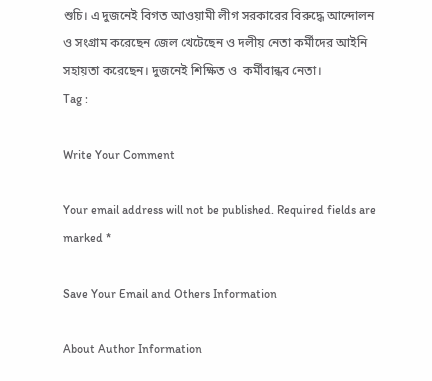শুচি। এ দুজনেই বিগত আওয়ামী লীগ সরকারের বিরুদ্ধে আন্দোলন ও সংগ্রাম করেছেন জেল খেটেছেন ও দলীয় নেতা কর্মীদের আইনি সহায়তা করেছেন। দুজনেই শিক্ষিত ও  কর্মীবান্ধব নেতা।
Tag :

Write Your Comment

Your email address will not be published. Required fields are marked *

Save Your Email and Others Information

About Author Information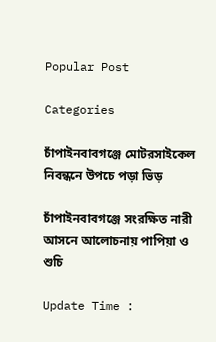Popular Post

Categories

চাঁপাইনবাবগঞ্জে মোটরসাইকেল নিবন্ধনে উপচে পড়া ভিড়

চাঁপাইনবাবগঞ্জে সংরক্ষিত নারী আসনে আলোচনায় পাপিয়া ও শুচি

Update Time :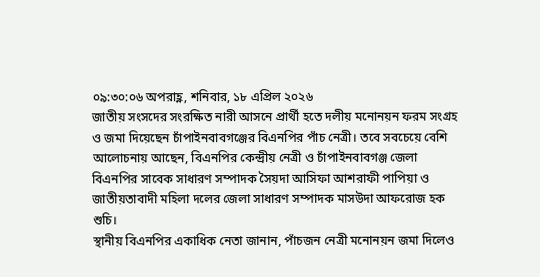০৯:৩০:০৬ অপরাহ্ণ, শনিবার, ১৮ এপ্রিল ২০২৬
জাতীয় সংসদের সংরক্ষিত নারী আসনে প্রার্থী হতে দলীয় মনোনয়ন ফরম সংগ্রহ ও জমা দিয়েছেন চাঁপাইনবাবগঞ্জের বিএনপির পাঁচ নেত্রী। তবে সবচেয়ে বেশি আলোচনায় আছেন, বিএনপির কেন্দ্রীয় নেত্রী ও চাঁপাইনবাবগঞ্জ জেলা বিএনপির সাবেক সাধারণ সম্পাদক সৈয়দা আসিফা আশরাফী পাপিয়া ও জাতীয়তাবাদী মহিলা দলের জেলা সাধারণ সম্পাদক মাসউদা আফরোজ হক শুচি।
স্থানীয় বিএনপির একাধিক নেতা জানান, পাঁচজন নেত্রী মনোনয়ন জমা দিলেও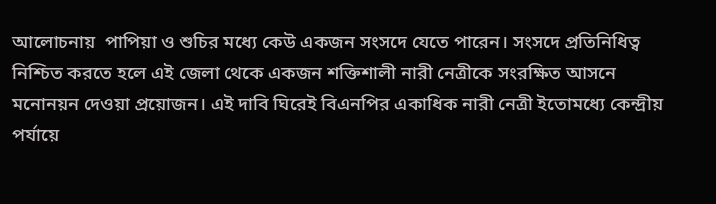আলোচনায়  পাপিয়া ও শুচির মধ্যে কেউ একজন সংসদে যেতে পারেন। সংসদে প্রতিনিধিত্ব নিশ্চিত করতে হলে এই জেলা থেকে একজন শক্তিশালী নারী নেত্রীকে সংরক্ষিত আসনে মনোনয়ন দেওয়া প্রয়োজন। এই দাবি ঘিরেই বিএনপির একাধিক নারী নেত্রী ইতোমধ্যে কেন্দ্রীয় পর্যায়ে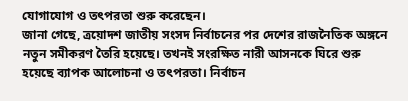যোগাযোগ ও তৎপরতা শুরু করেছেন।
জানা গেছে, ত্রয়োদশ জাতীয় সংসদ নির্বাচনের পর দেশের রাজনৈতিক অঙ্গনে নতুন সমীকরণ তৈরি হয়েছে। তখনই সংরক্ষিত নারী আসনকে ঘিরে শুরু হয়েছে ব্যাপক আলোচনা ও তৎপরতা। নির্বাচন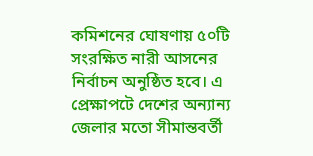কমিশনের ঘোষণায় ৫০টি সংরক্ষিত নারী আসনের নির্বাচন অনুষ্ঠিত হবে। এ প্রেক্ষাপটে দেশের অন্যান্য জেলার মতো সীমান্তবর্তী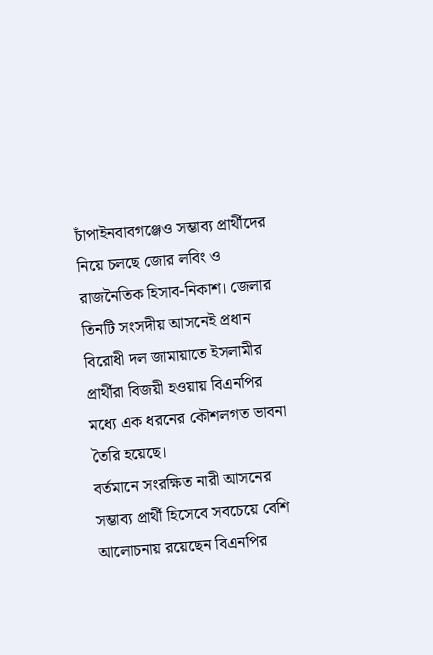চাঁপাইনবাবগঞ্জেও সম্ভাব্য প্রার্থীদের নিয়ে চলছে জোর লবিং ও রাজনৈতিক হিসাব-নিকাশ। জেলার তিনটি সংসদীয় আসনেই প্রধান বিরোধী দল জামায়াতে ইসলামীর প্রার্থীরা বিজয়ী হওয়ায় বিএনপির মধ্যে এক ধরনের কৌশলগত ভাবনা তৈরি হয়েছে।
বর্তমানে সংরক্ষিত নারী আসনের সম্ভাব্য প্রার্থী হিসেবে সবচেয়ে বেশি আলোচনায় রয়েছেন বিএনপির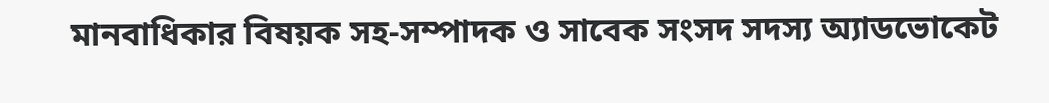মানবাধিকার বিষয়ক সহ-সম্পাদক ও সাবেক সংসদ সদস্য অ্যাডভোকেট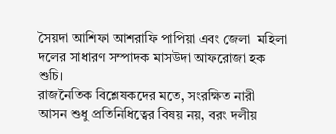সৈয়দা আশিফা আশরাফি পাপিয়া এবং জেলা  মহিলা দলের সাধারণ সম্পাদক মাসউদা আফরোজা হক শুচি।
রাজনৈতিক বিশ্লেষকদের মতে, সংরক্ষিত নারী আসন শুধু প্রতিনিধিত্বের বিষয় নয়, বরং দলীয়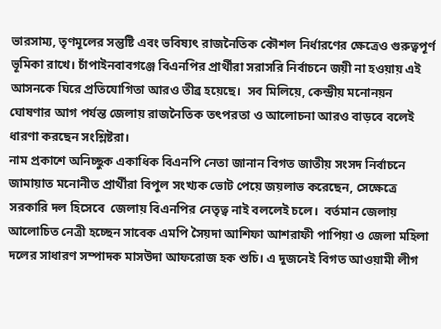ভারসাম্য, তৃণমূলের সন্তুষ্টি এবং ভবিষ্যৎ রাজনৈতিক কৌশল নির্ধারণের ক্ষেত্রেও গুরুত্বপূর্ণ ভূমিকা রাখে। চাঁপাইনবাবগঞ্জে বিএনপির প্রার্থীরা সরাসরি নির্বাচনে জয়ী না হওয়ায় এই আসনকে ঘিরে প্রতিযোগিতা আরও তীব্র হয়েছে।  সব মিলিয়ে, কেন্দ্রীয় মনোনয়ন ঘোষণার আগ পর্যন্ত জেলায় রাজনৈতিক তৎপরতা ও আলোচনা আরও বাড়বে বলেই ধারণা করছেন সংশ্লিষ্টরা।
নাম প্রকাশে অনিচ্ছুক একাধিক বিএনপি নেতা জানান বিগত জাতীয় সংসদ নির্বাচনে জামায়াত মনোনীত প্রার্থীরা বিপুল সংখ্যক ভোট পেয়ে জয়লাভ করেছেন, সেক্ষেত্রে সরকারি দল হিসেবে  জেলায় বিএনপির নেতৃত্ব নাই বললেই চলে।  বর্তমান জেলায় আলোচিত নেত্রী হচ্ছেন সাবেক এমপি সৈয়দা আশিফা আশরাফী পাপিয়া ও জেলা মহিলা দলের সাধারণ সম্পাদক মাসউদা আফরোজ হক শুচি। এ দুজনেই বিগত আওয়ামী লীগ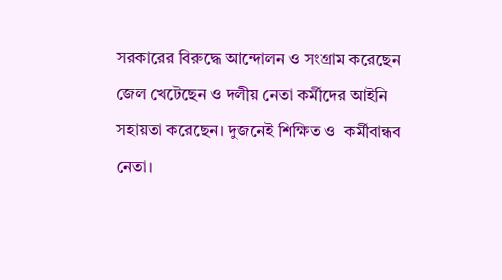সরকারের বিরুদ্ধে আন্দোলন ও সংগ্রাম করেছেন জেল খেটেছেন ও দলীয় নেতা কর্মীদের আইনি সহায়তা করেছেন। দুজনেই শিক্ষিত ও  কর্মীবান্ধব নেতা।